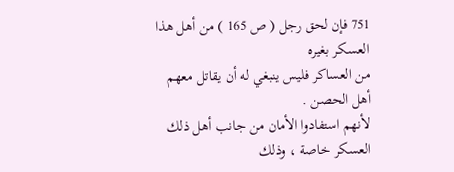751 فإن لحق رجل ( ص 165 ) من أهل هذا العسكر بغيره
من العساكر فليس ينبغي له أن يقاتل معهم أهل الحصن .
لأنهم استفادوا الأمان من جانب أهل ذلك العسكر خاصة ، وذلك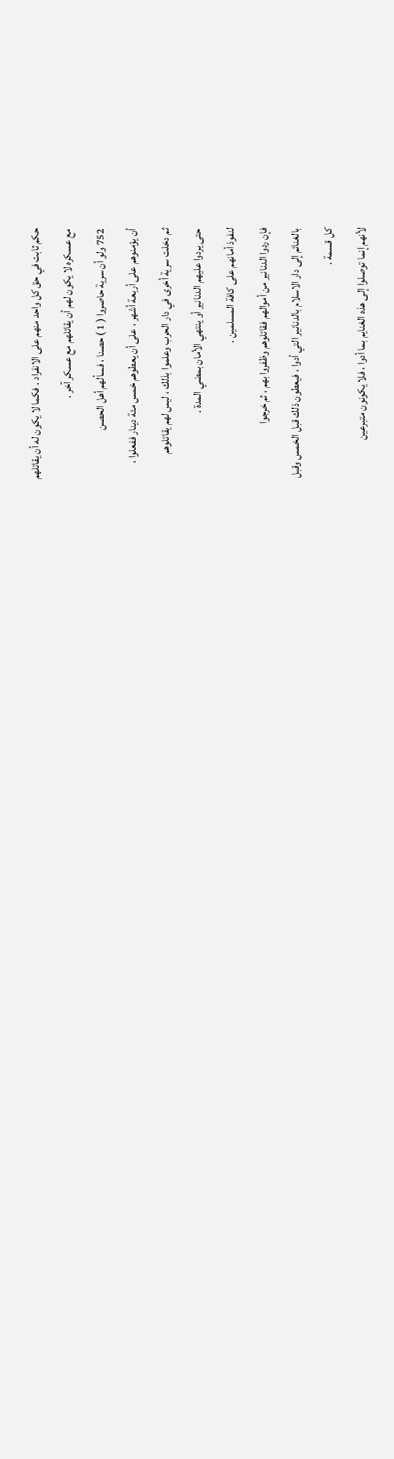حكم ثابت في حق كل واحد منهم على الانفراد . فكما لا يكون له أن يقاتلهم
مع عسكره لا يكون لهم أن يقاتلهم مع عسكر آخر .
752 ولو أن سرية حاصروا ( 1 ) حصنا ، فسألهم أهل الحصن
أن يؤمنوهم على أربعة أشهر ، على أن يعطوهم خمس مئة دينار ففعلوا ،
ثم دخلت سرية أخرى في دار الحرب وعلموا بذلك ، ليس لهم يقاتلوهم
حتى يردوا عليهم الدنانير أو ينتهي الأمان بمضي المدة .
لنفوذ أمانهم على كافة المسلمين .
فإن ردوا الدنانير من أموالهم فقاتلوهم وظفروا بهم ، ثم خرجوا
بالغنائم إلى دار الاسلام بالدنانير التي أدوا ، فيعطون ذلك قبل الخمس وقبل
كل قسمة .
لأنهم إنما توصلوا إلى هذه الغنايم بما أدوا ، فلا يكونون متبرعين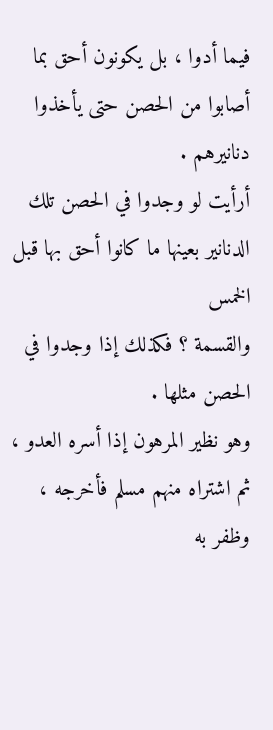فيما أدوا ، بل يكونون أحق بما أصابوا من الحصن حتى يأخذوا دنانيرهم .
أرأيت لو وجدوا في الحصن تلك الدنانير بعينها ما كانوا أحق بها قبل الخمس
والقسمة ؟ فكذلك إذا وجدوا في الحصن مثلها .
وهو نظير المرهون إذا أسره العدو ، ثم اشتراه منهم مسلم فأخرجه ،
وظفر به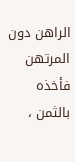الراهن دون المرتهن فأخذه بالثمن ،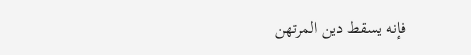فإنه يسقط دين المرتهن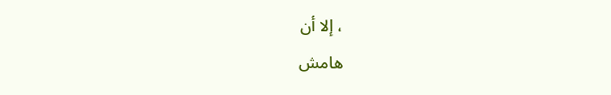، إلا أن
هامش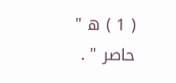( 1 ) ه " حاصر " .